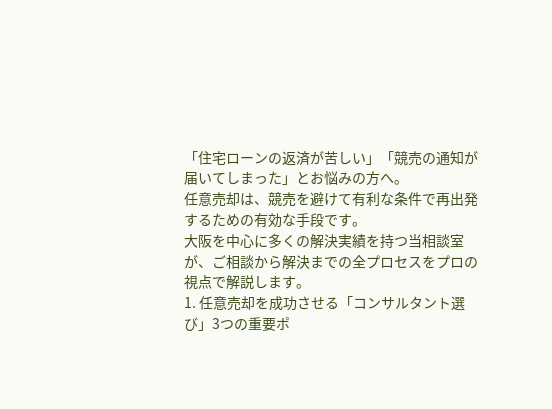「住宅ローンの返済が苦しい」「競売の通知が届いてしまった」とお悩みの方へ。
任意売却は、競売を避けて有利な条件で再出発するための有効な手段です。
大阪を中心に多くの解決実績を持つ当相談室が、ご相談から解決までの全プロセスをプロの視点で解説します。
1. 任意売却を成功させる「コンサルタント選び」3つの重要ポ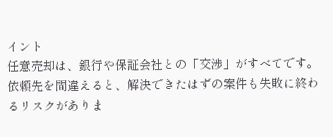イント
任意売却は、銀行や保証会社との「交渉」がすべてです。
依頼先を間違えると、解決できたはずの案件も失敗に終わるリスクがありま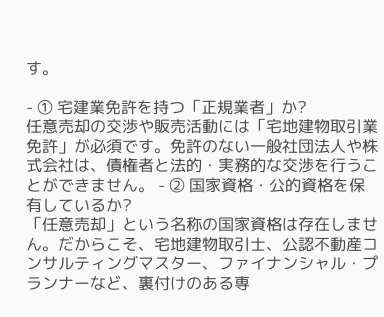す。

- ① 宅建業免許を持つ「正規業者」か?
任意売却の交渉や販売活動には「宅地建物取引業免許」が必須です。免許のない一般社団法人や株式会社は、債権者と法的・実務的な交渉を行うことができません。 - ② 国家資格・公的資格を保有しているか?
「任意売却」という名称の国家資格は存在しません。だからこそ、宅地建物取引士、公認不動産コンサルティングマスター、ファイナンシャル・プランナーなど、裏付けのある専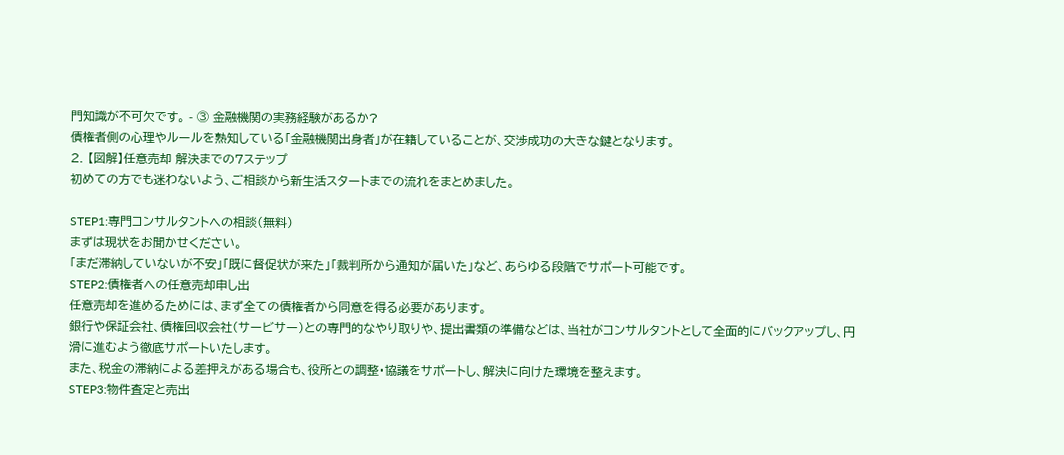門知識が不可欠です。 - ③ 金融機関の実務経験があるか?
債権者側の心理やルールを熟知している「金融機関出身者」が在籍していることが、交渉成功の大きな鍵となります。
2. 【図解】任意売却 解決までの7ステップ
初めての方でも迷わないよう、ご相談から新生活スタートまでの流れをまとめました。

STEP1:専門コンサルタントへの相談(無料)
まずは現状をお聞かせください。
「まだ滞納していないが不安」「既に督促状が来た」「裁判所から通知が届いた」など、あらゆる段階でサポート可能です。
STEP2:債権者への任意売却申し出
任意売却を進めるためには、まず全ての債権者から同意を得る必要があります。
銀行や保証会社、債権回収会社(サービサー)との専門的なやり取りや、提出書類の準備などは、当社がコンサルタントとして全面的にバックアップし、円滑に進むよう徹底サポートいたします。
また、税金の滞納による差押えがある場合も、役所との調整・協議をサポートし、解決に向けた環境を整えます。
STEP3:物件査定と売出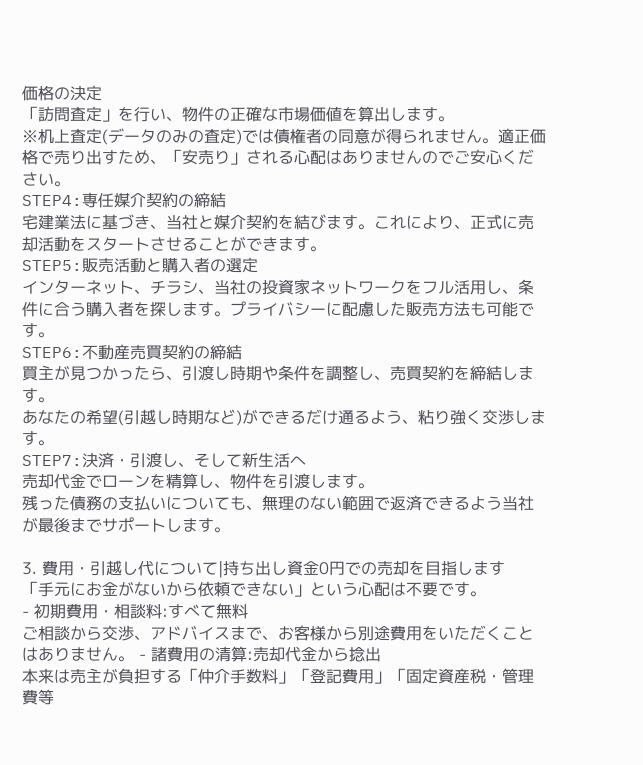価格の決定
「訪問査定」を行い、物件の正確な市場価値を算出します。
※机上査定(データのみの査定)では債権者の同意が得られません。適正価格で売り出すため、「安売り」される心配はありませんのでご安心ください。
STEP4:専任媒介契約の締結
宅建業法に基づき、当社と媒介契約を結びます。これにより、正式に売却活動をスタートさせることができます。
STEP5:販売活動と購入者の選定
インターネット、チラシ、当社の投資家ネットワークをフル活用し、条件に合う購入者を探します。プライバシーに配慮した販売方法も可能です。
STEP6:不動産売買契約の締結
買主が見つかったら、引渡し時期や条件を調整し、売買契約を締結します。
あなたの希望(引越し時期など)ができるだけ通るよう、粘り強く交渉します。
STEP7:決済・引渡し、そして新生活へ
売却代金でローンを精算し、物件を引渡します。
残った債務の支払いについても、無理のない範囲で返済できるよう当社が最後までサポートします。

3. 費用・引越し代について|持ち出し資金0円での売却を目指します
「手元にお金がないから依頼できない」という心配は不要です。
- 初期費用・相談料:すべて無料
ご相談から交渉、アドバイスまで、お客様から別途費用をいただくことはありません。 - 諸費用の清算:売却代金から捻出
本来は売主が負担する「仲介手数料」「登記費用」「固定資産税・管理費等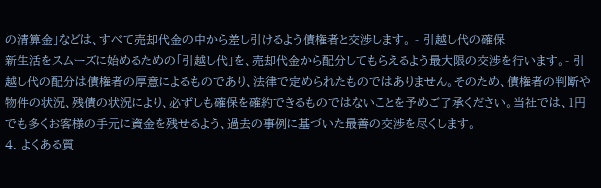の清算金」などは、すべて売却代金の中から差し引けるよう債権者と交渉します。 - 引越し代の確保
新生活をスムーズに始めるための「引越し代」を、売却代金から配分してもらえるよう最大限の交渉を行います。- 引越し代の配分は債権者の厚意によるものであり、法律で定められたものではありません。そのため、債権者の判断や物件の状況、残債の状況により、必ずしも確保を確約できるものではないことを予めご了承ください。当社では、1円でも多くお客様の手元に資金を残せるよう、過去の事例に基づいた最善の交渉を尽くします。
4. よくある質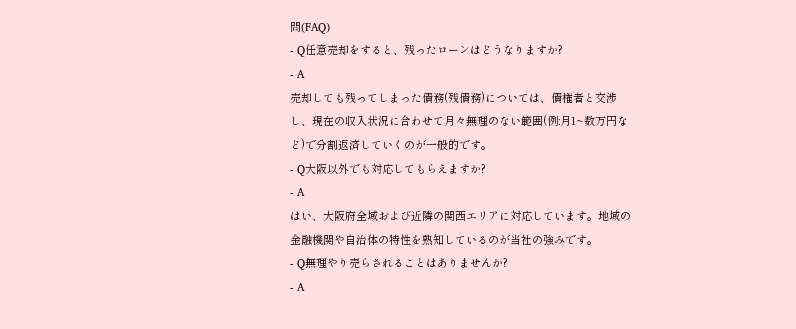問(FAQ)
- Q任意売却をすると、残ったローンはどうなりますか?
- A
売却しても残ってしまった債務(残債務)については、債権者と交渉し、現在の収入状況に合わせて月々無理のない範囲(例:月1~数万円など)で分割返済していくのが一般的です。
- Q大阪以外でも対応してもらえますか?
- A
はい、大阪府全域および近隣の関西エリアに対応しています。地域の金融機関や自治体の特性を熟知しているのが当社の強みです。
- Q無理やり売らされることはありませんか?
- A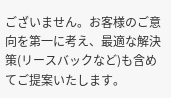ございません。お客様のご意向を第一に考え、最適な解決策(リースバックなど)も含めてご提案いたします。